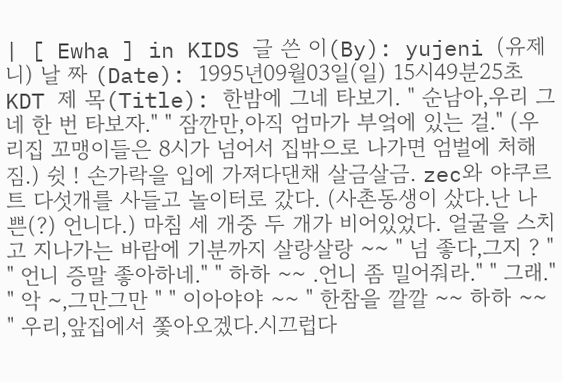| [ Ewha ] in KIDS 글 쓴 이(By): yujeni (유제니) 날 짜 (Date): 1995년09월03일(일) 15시49분25초 KDT 제 목(Title): 한밤에 그네 타보기. " 순남아,우리 그네 한 번 타보자." " 잠깐만,아직 엄마가 부엌에 있는 걸." (우리집 꼬맹이들은 8시가 넘어서 집밖으로 나가면 엄벌에 처해짐.) 쉿 ! 손가락을 입에 가져다댄채 살금살금. zec와 야쿠르트 다섯개를 사들고 놀이터로 갔다. (사촌동생이 샀다.난 나쁜(?) 언니다.) 마침 세 개중 두 개가 비어있었다. 얼굴을 스치고 지나가는 바람에 기분까지 살랑살랑 ~~ " 넘 좋다,그지 ? " " 언니 증말 좋아하네." " 하하 ~~ .언니 좀 밀어줘라." " 그래." " 악 ~,그만그만 " " 이아야야 ~~ " 한참을 깔깔 ~~ 하하 ~~ " 우리,앞집에서 쫓아오겠다.시끄럽다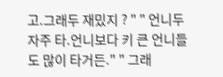고.그래두 재밌지 ? " " 언니두 자주 타.언니보다 키 큰 언니들도 많이 타거든." " 그래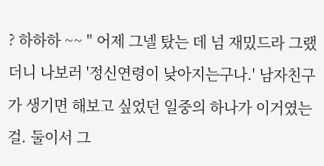? 하하하 ~~ " 어제 그넬 탔는 데 넘 재밌드라 그랬더니 나보러 '정신연령이 낮아지는구나.' 남자친구가 생기면 해보고 싶었던 일중의 하나가 이거였는 걸. 둘이서 그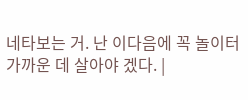네타보는 거. 난 이다음에 꼭 놀이터 가까운 데 살아야 겠다. |